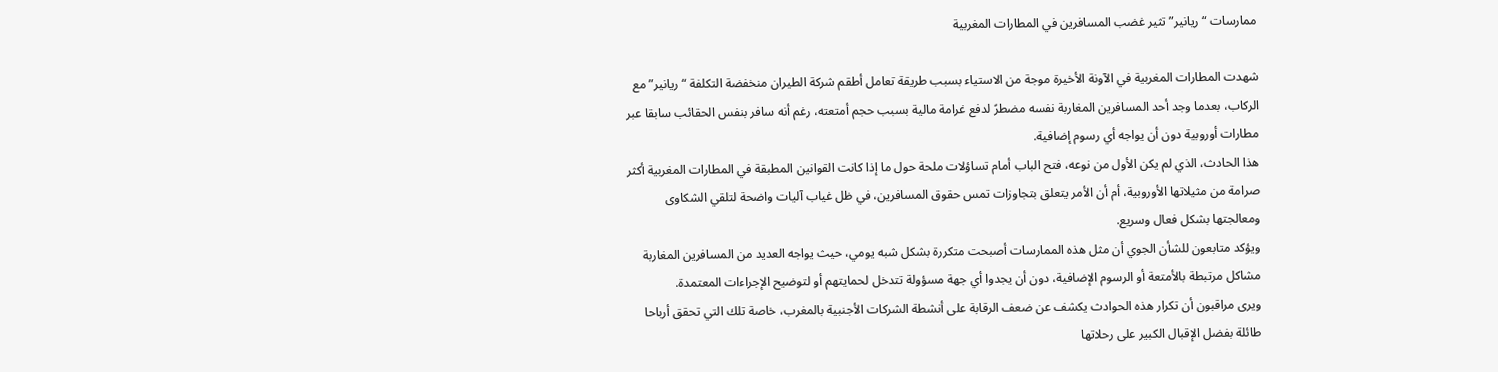ممارسات “ريانير” تثير غضب المسافرين في المطارات المغربية

شهدت المطارات المغربية في الآونة الأخيرة موجة من الاستياء بسبب طريقة تعامل أطقم شركة الطيران منخفضة التكلفة “ريانير” مع الركاب، بعدما وجد أحد المسافرين المغاربة نفسه مضطرً لدفع غرامة مالية بسبب حجم أمتعته، رغم أنه سافر بنفس الحقائب سابقا عبر مطارات أوروبية دون أن يواجه أي رسوم إضافية.
هذا الحادث، الذي لم يكن الأول من نوعه، فتح الباب أمام تساؤلات ملحة حول ما إذا كانت القوانين المطبقة في المطارات المغربية أكثر صرامة من مثيلاتها الأوروبية، أم أن الأمر يتعلق بتجاوزات تمس حقوق المسافرين، في ظل غياب آليات واضحة لتلقي الشكاوى ومعالجتها بشكل فعال وسريع.
ويؤكد متابعون للشأن الجوي أن مثل هذه الممارسات أصبحت متكررة بشكل شبه يومي، حيث يواجه العديد من المسافرين المغاربة مشاكل مرتبطة بالأمتعة أو الرسوم الإضافية، دون أن يجدوا أي جهة مسؤولة تتدخل لحمايتهم أو لتوضيح الإجراءات المعتمدة.
ويرى مراقبون أن تكرار هذه الحوادث يكشف عن ضعف الرقابة على أنشطة الشركات الأجنبية بالمغرب، خاصة تلك التي تحقق أرباحا طائلة بفضل الإقبال الكبير على رحلاتها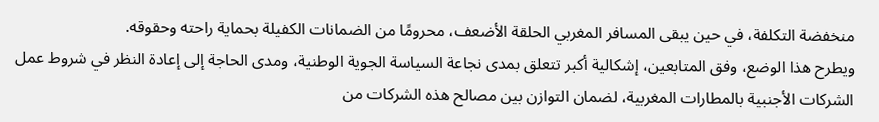منخفضة التكلفة، في حين يبقى المسافر المغربي الحلقة الأضعف، محرومًا من الضمانات الكفيلة بحماية راحته وحقوقه.
ويطرح هذا الوضع، وفق المتابعين، إشكالية أكبر تتعلق بمدى نجاعة السياسة الجوية الوطنية، ومدى الحاجة إلى إعادة النظر في شروط عمل الشركات الأجنبية بالمطارات المغربية، لضمان التوازن بين مصالح هذه الشركات من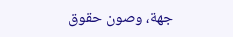جهة، وصون حقوق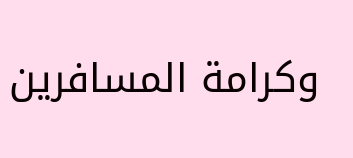وكرامة المسافرين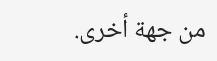من جهة أخرى.